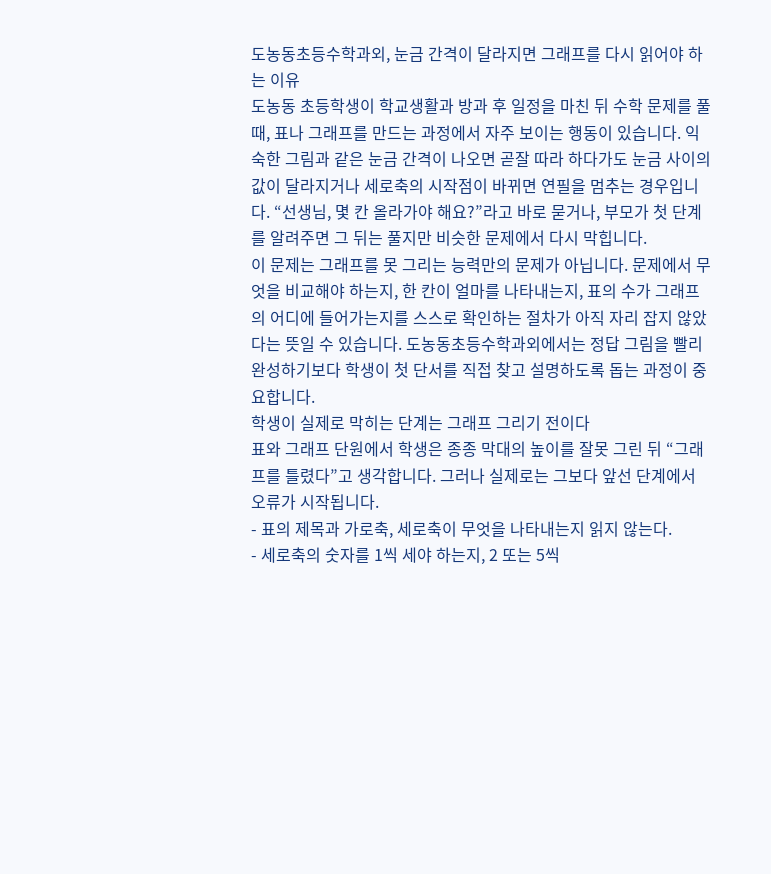도농동초등수학과외, 눈금 간격이 달라지면 그래프를 다시 읽어야 하는 이유
도농동 초등학생이 학교생활과 방과 후 일정을 마친 뒤 수학 문제를 풀 때, 표나 그래프를 만드는 과정에서 자주 보이는 행동이 있습니다. 익숙한 그림과 같은 눈금 간격이 나오면 곧잘 따라 하다가도 눈금 사이의 값이 달라지거나 세로축의 시작점이 바뀌면 연필을 멈추는 경우입니다. “선생님, 몇 칸 올라가야 해요?”라고 바로 묻거나, 부모가 첫 단계를 알려주면 그 뒤는 풀지만 비슷한 문제에서 다시 막힙니다.
이 문제는 그래프를 못 그리는 능력만의 문제가 아닙니다. 문제에서 무엇을 비교해야 하는지, 한 칸이 얼마를 나타내는지, 표의 수가 그래프의 어디에 들어가는지를 스스로 확인하는 절차가 아직 자리 잡지 않았다는 뜻일 수 있습니다. 도농동초등수학과외에서는 정답 그림을 빨리 완성하기보다 학생이 첫 단서를 직접 찾고 설명하도록 돕는 과정이 중요합니다.
학생이 실제로 막히는 단계는 그래프 그리기 전이다
표와 그래프 단원에서 학생은 종종 막대의 높이를 잘못 그린 뒤 “그래프를 틀렸다”고 생각합니다. 그러나 실제로는 그보다 앞선 단계에서 오류가 시작됩니다.
- 표의 제목과 가로축, 세로축이 무엇을 나타내는지 읽지 않는다.
- 세로축의 숫자를 1씩 세야 하는지, 2 또는 5씩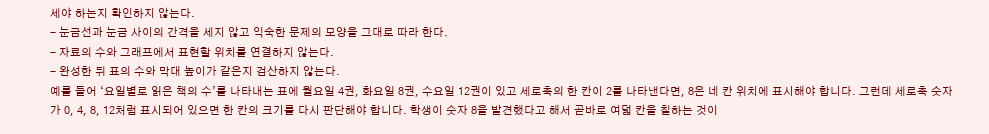세야 하는지 확인하지 않는다.
- 눈금선과 눈금 사이의 간격을 세지 않고 익숙한 문제의 모양을 그대로 따라 한다.
- 자료의 수와 그래프에서 표현할 위치를 연결하지 않는다.
- 완성한 뒤 표의 수와 막대 높이가 같은지 검산하지 않는다.
예를 들어 ‘요일별로 읽은 책의 수’를 나타내는 표에 월요일 4권, 화요일 8권, 수요일 12권이 있고 세로축의 한 칸이 2를 나타낸다면, 8은 네 칸 위치에 표시해야 합니다. 그런데 세로축 숫자가 0, 4, 8, 12처럼 표시되어 있으면 한 칸의 크기를 다시 판단해야 합니다. 학생이 숫자 8을 발견했다고 해서 곧바로 여덟 칸을 칠하는 것이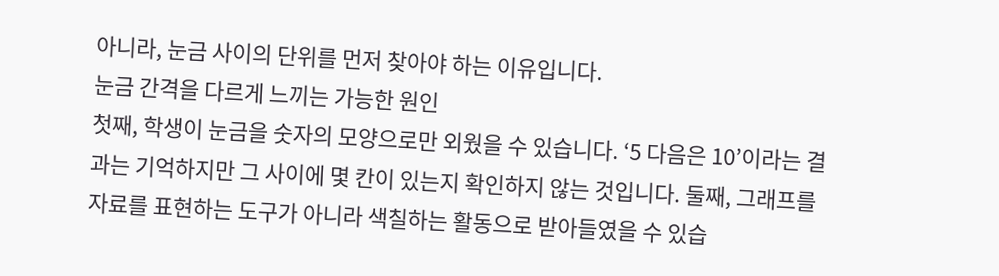아니라, 눈금 사이의 단위를 먼저 찾아야 하는 이유입니다.
눈금 간격을 다르게 느끼는 가능한 원인
첫째, 학생이 눈금을 숫자의 모양으로만 외웠을 수 있습니다. ‘5 다음은 10’이라는 결과는 기억하지만 그 사이에 몇 칸이 있는지 확인하지 않는 것입니다. 둘째, 그래프를 자료를 표현하는 도구가 아니라 색칠하는 활동으로 받아들였을 수 있습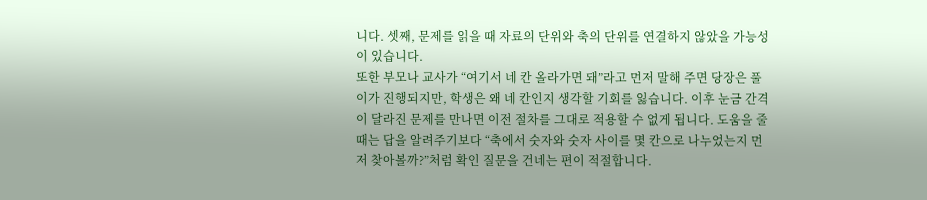니다. 셋째, 문제를 읽을 때 자료의 단위와 축의 단위를 연결하지 않았을 가능성이 있습니다.
또한 부모나 교사가 “여기서 네 칸 올라가면 돼”라고 먼저 말해 주면 당장은 풀이가 진행되지만, 학생은 왜 네 칸인지 생각할 기회를 잃습니다. 이후 눈금 간격이 달라진 문제를 만나면 이전 절차를 그대로 적용할 수 없게 됩니다. 도움을 줄 때는 답을 알려주기보다 “축에서 숫자와 숫자 사이를 몇 칸으로 나누었는지 먼저 찾아볼까?”처럼 확인 질문을 건네는 편이 적절합니다.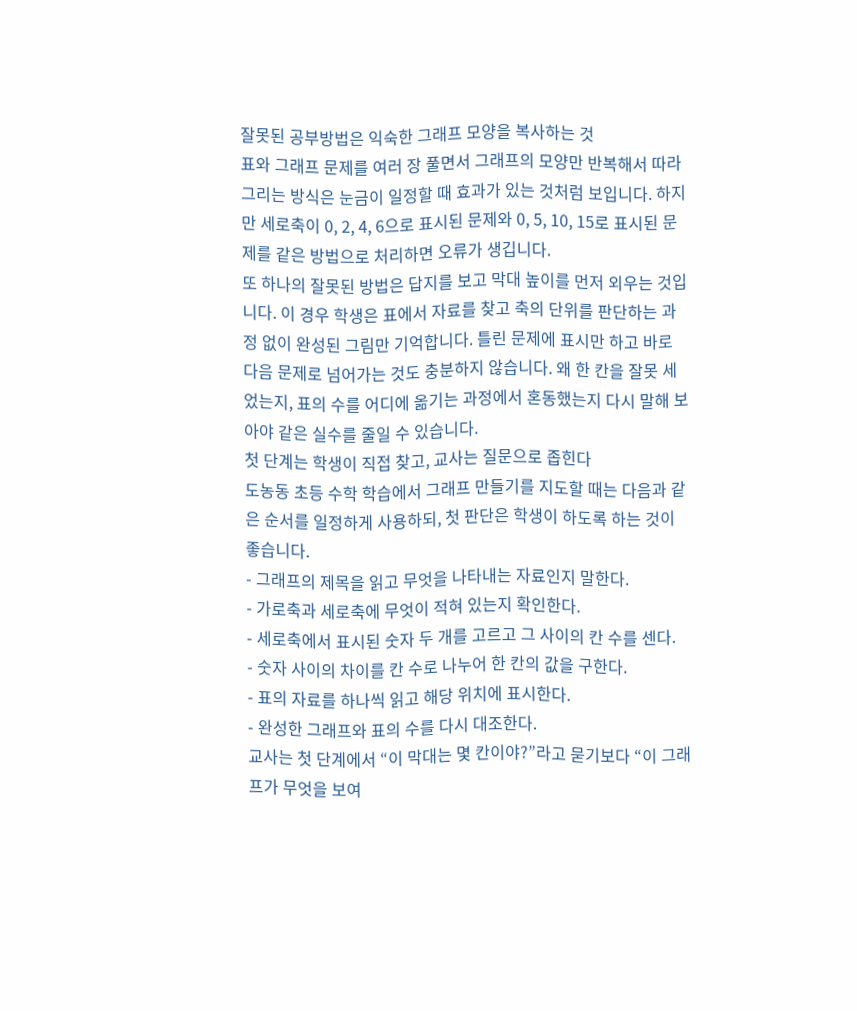잘못된 공부방법은 익숙한 그래프 모양을 복사하는 것
표와 그래프 문제를 여러 장 풀면서 그래프의 모양만 반복해서 따라 그리는 방식은 눈금이 일정할 때 효과가 있는 것처럼 보입니다. 하지만 세로축이 0, 2, 4, 6으로 표시된 문제와 0, 5, 10, 15로 표시된 문제를 같은 방법으로 처리하면 오류가 생깁니다.
또 하나의 잘못된 방법은 답지를 보고 막대 높이를 먼저 외우는 것입니다. 이 경우 학생은 표에서 자료를 찾고 축의 단위를 판단하는 과정 없이 완성된 그림만 기억합니다. 틀린 문제에 표시만 하고 바로 다음 문제로 넘어가는 것도 충분하지 않습니다. 왜 한 칸을 잘못 세었는지, 표의 수를 어디에 옮기는 과정에서 혼동했는지 다시 말해 보아야 같은 실수를 줄일 수 있습니다.
첫 단계는 학생이 직접 찾고, 교사는 질문으로 좁힌다
도농동 초등 수학 학습에서 그래프 만들기를 지도할 때는 다음과 같은 순서를 일정하게 사용하되, 첫 판단은 학생이 하도록 하는 것이 좋습니다.
- 그래프의 제목을 읽고 무엇을 나타내는 자료인지 말한다.
- 가로축과 세로축에 무엇이 적혀 있는지 확인한다.
- 세로축에서 표시된 숫자 두 개를 고르고 그 사이의 칸 수를 센다.
- 숫자 사이의 차이를 칸 수로 나누어 한 칸의 값을 구한다.
- 표의 자료를 하나씩 읽고 해당 위치에 표시한다.
- 완성한 그래프와 표의 수를 다시 대조한다.
교사는 첫 단계에서 “이 막대는 몇 칸이야?”라고 묻기보다 “이 그래프가 무엇을 보여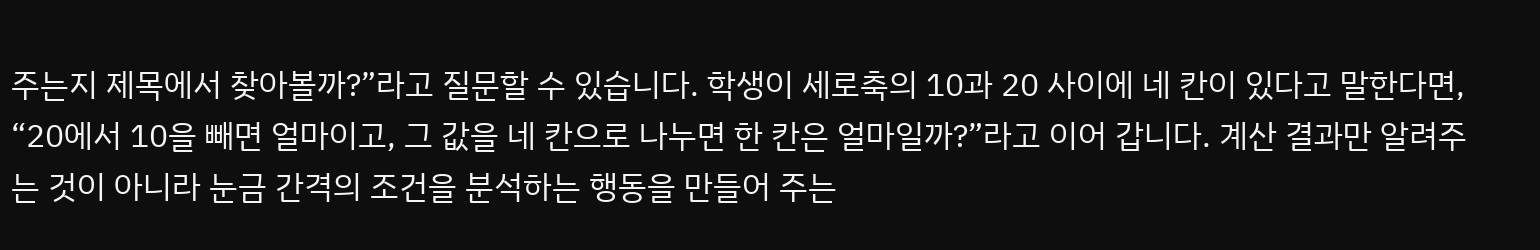주는지 제목에서 찾아볼까?”라고 질문할 수 있습니다. 학생이 세로축의 10과 20 사이에 네 칸이 있다고 말한다면, “20에서 10을 빼면 얼마이고, 그 값을 네 칸으로 나누면 한 칸은 얼마일까?”라고 이어 갑니다. 계산 결과만 알려주는 것이 아니라 눈금 간격의 조건을 분석하는 행동을 만들어 주는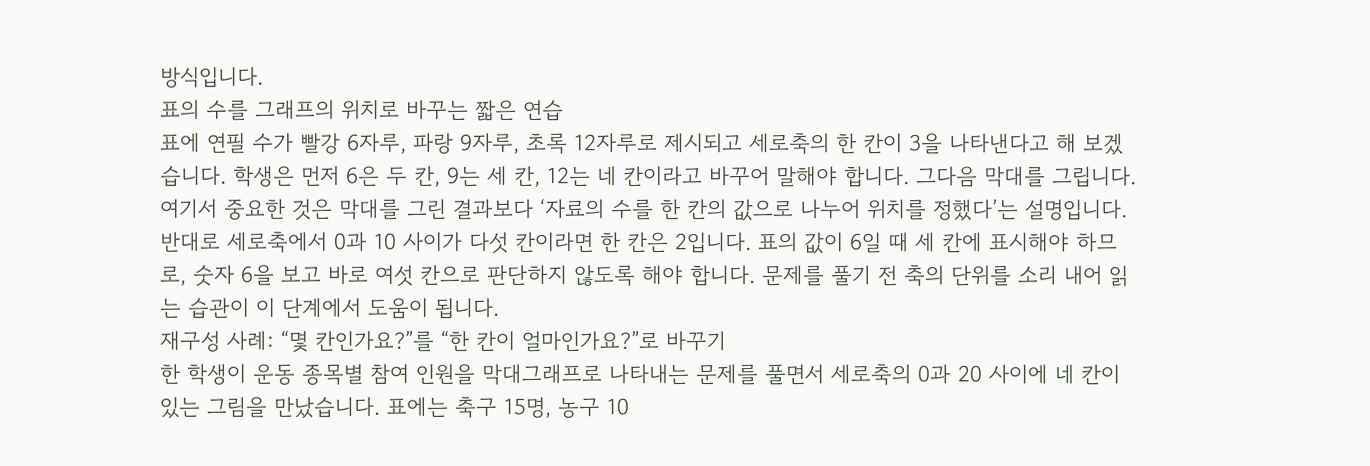방식입니다.
표의 수를 그래프의 위치로 바꾸는 짧은 연습
표에 연필 수가 빨강 6자루, 파랑 9자루, 초록 12자루로 제시되고 세로축의 한 칸이 3을 나타낸다고 해 보겠습니다. 학생은 먼저 6은 두 칸, 9는 세 칸, 12는 네 칸이라고 바꾸어 말해야 합니다. 그다음 막대를 그립니다. 여기서 중요한 것은 막대를 그린 결과보다 ‘자료의 수를 한 칸의 값으로 나누어 위치를 정했다’는 설명입니다.
반대로 세로축에서 0과 10 사이가 다섯 칸이라면 한 칸은 2입니다. 표의 값이 6일 때 세 칸에 표시해야 하므로, 숫자 6을 보고 바로 여섯 칸으로 판단하지 않도록 해야 합니다. 문제를 풀기 전 축의 단위를 소리 내어 읽는 습관이 이 단계에서 도움이 됩니다.
재구성 사례: “몇 칸인가요?”를 “한 칸이 얼마인가요?”로 바꾸기
한 학생이 운동 종목별 참여 인원을 막대그래프로 나타내는 문제를 풀면서 세로축의 0과 20 사이에 네 칸이 있는 그림을 만났습니다. 표에는 축구 15명, 농구 10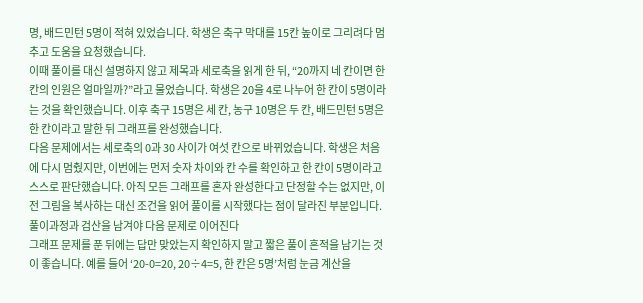명, 배드민턴 5명이 적혀 있었습니다. 학생은 축구 막대를 15칸 높이로 그리려다 멈추고 도움을 요청했습니다.
이때 풀이를 대신 설명하지 않고 제목과 세로축을 읽게 한 뒤, “20까지 네 칸이면 한 칸의 인원은 얼마일까?”라고 물었습니다. 학생은 20을 4로 나누어 한 칸이 5명이라는 것을 확인했습니다. 이후 축구 15명은 세 칸, 농구 10명은 두 칸, 배드민턴 5명은 한 칸이라고 말한 뒤 그래프를 완성했습니다.
다음 문제에서는 세로축의 0과 30 사이가 여섯 칸으로 바뀌었습니다. 학생은 처음에 다시 멈췄지만, 이번에는 먼저 숫자 차이와 칸 수를 확인하고 한 칸이 5명이라고 스스로 판단했습니다. 아직 모든 그래프를 혼자 완성한다고 단정할 수는 없지만, 이전 그림을 복사하는 대신 조건을 읽어 풀이를 시작했다는 점이 달라진 부분입니다.
풀이과정과 검산을 남겨야 다음 문제로 이어진다
그래프 문제를 푼 뒤에는 답만 맞았는지 확인하지 말고 짧은 풀이 흔적을 남기는 것이 좋습니다. 예를 들어 ‘20-0=20, 20÷4=5, 한 칸은 5명’처럼 눈금 계산을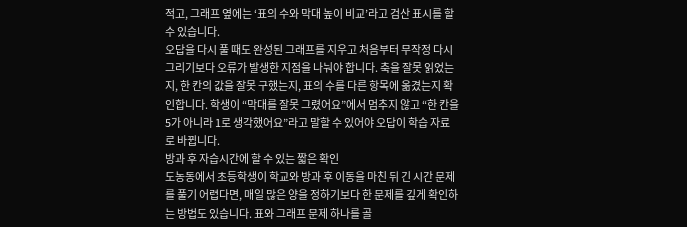적고, 그래프 옆에는 ‘표의 수와 막대 높이 비교’라고 검산 표시를 할 수 있습니다.
오답을 다시 풀 때도 완성된 그래프를 지우고 처음부터 무작정 다시 그리기보다 오류가 발생한 지점을 나눠야 합니다. 축을 잘못 읽었는지, 한 칸의 값을 잘못 구했는지, 표의 수를 다른 항목에 옮겼는지 확인합니다. 학생이 “막대를 잘못 그렸어요”에서 멈추지 않고 “한 칸을 5가 아니라 1로 생각했어요”라고 말할 수 있어야 오답이 학습 자료로 바뀝니다.
방과 후 자습시간에 할 수 있는 짧은 확인
도농동에서 초등학생이 학교와 방과 후 이동을 마친 뒤 긴 시간 문제를 풀기 어렵다면, 매일 많은 양을 정하기보다 한 문제를 깊게 확인하는 방법도 있습니다. 표와 그래프 문제 하나를 골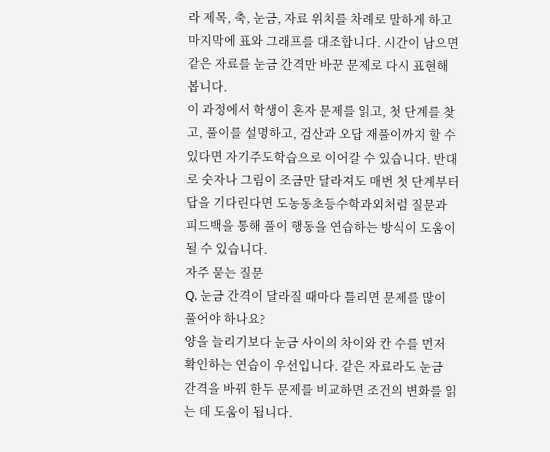라 제목, 축, 눈금, 자료 위치를 차례로 말하게 하고 마지막에 표와 그래프를 대조합니다. 시간이 남으면 같은 자료를 눈금 간격만 바꾼 문제로 다시 표현해 봅니다.
이 과정에서 학생이 혼자 문제를 읽고, 첫 단계를 찾고, 풀이를 설명하고, 검산과 오답 재풀이까지 할 수 있다면 자기주도학습으로 이어갈 수 있습니다. 반대로 숫자나 그림이 조금만 달라져도 매번 첫 단계부터 답을 기다린다면 도농동초등수학과외처럼 질문과 피드백을 통해 풀이 행동을 연습하는 방식이 도움이 될 수 있습니다.
자주 묻는 질문
Q. 눈금 간격이 달라질 때마다 틀리면 문제를 많이 풀어야 하나요?
양을 늘리기보다 눈금 사이의 차이와 칸 수를 먼저 확인하는 연습이 우선입니다. 같은 자료라도 눈금 간격을 바꿔 한두 문제를 비교하면 조건의 변화를 읽는 데 도움이 됩니다.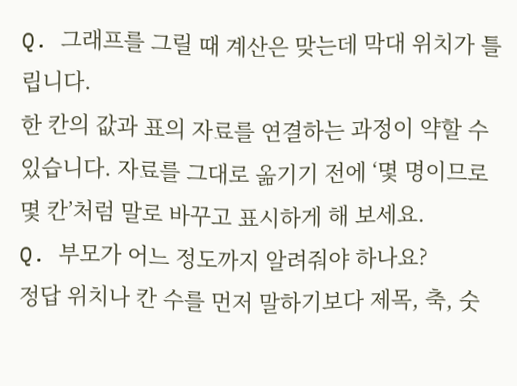Q. 그래프를 그릴 때 계산은 맞는데 막대 위치가 틀립니다.
한 칸의 값과 표의 자료를 연결하는 과정이 약할 수 있습니다. 자료를 그대로 옮기기 전에 ‘몇 명이므로 몇 칸’처럼 말로 바꾸고 표시하게 해 보세요.
Q. 부모가 어느 정도까지 알려줘야 하나요?
정답 위치나 칸 수를 먼저 말하기보다 제목, 축, 숫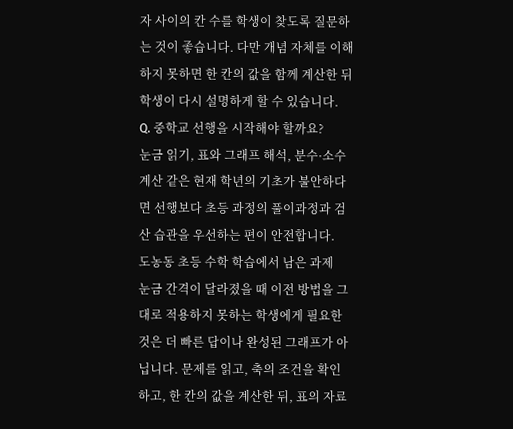자 사이의 칸 수를 학생이 찾도록 질문하는 것이 좋습니다. 다만 개념 자체를 이해하지 못하면 한 칸의 값을 함께 계산한 뒤 학생이 다시 설명하게 할 수 있습니다.
Q. 중학교 선행을 시작해야 할까요?
눈금 읽기, 표와 그래프 해석, 분수·소수 계산 같은 현재 학년의 기초가 불안하다면 선행보다 초등 과정의 풀이과정과 검산 습관을 우선하는 편이 안전합니다.
도농동 초등 수학 학습에서 남은 과제
눈금 간격이 달라졌을 때 이전 방법을 그대로 적용하지 못하는 학생에게 필요한 것은 더 빠른 답이나 완성된 그래프가 아닙니다. 문제를 읽고, 축의 조건을 확인하고, 한 칸의 값을 계산한 뒤, 표의 자료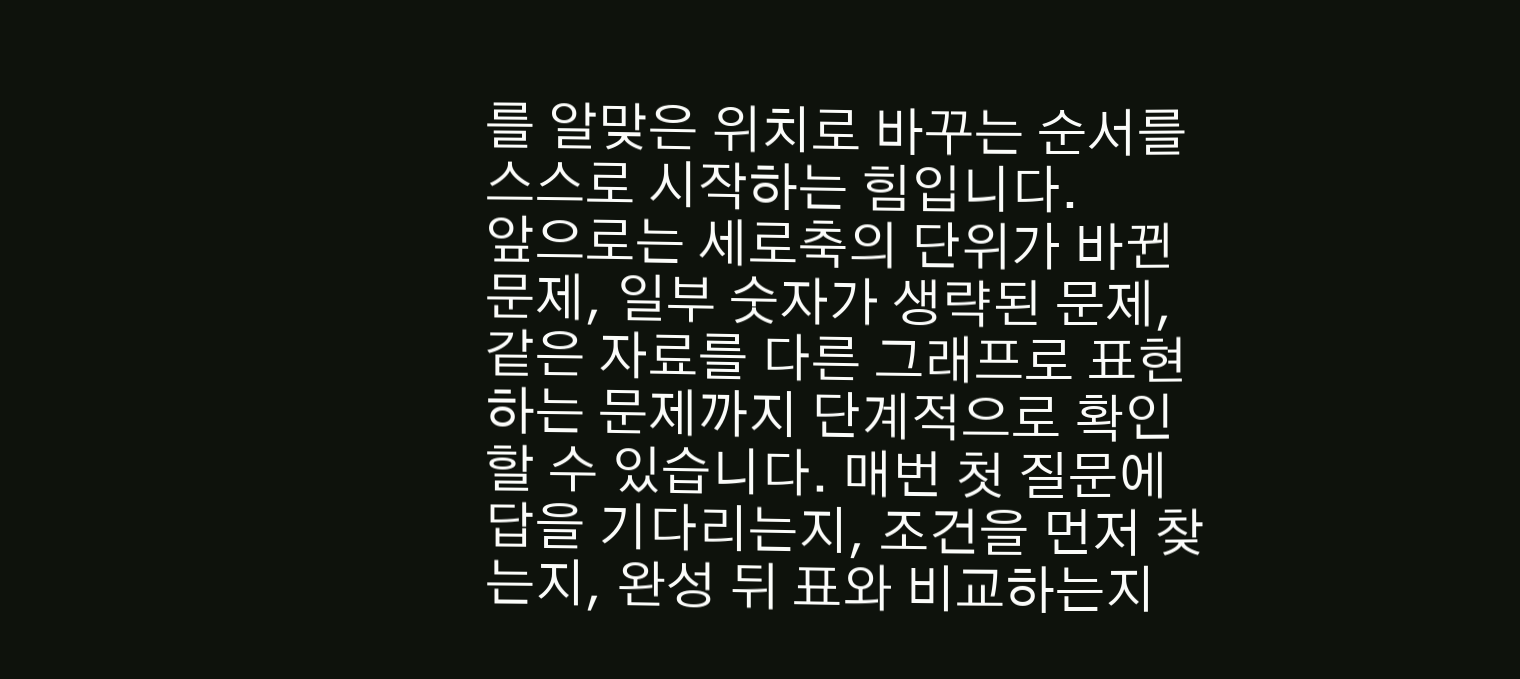를 알맞은 위치로 바꾸는 순서를 스스로 시작하는 힘입니다.
앞으로는 세로축의 단위가 바뀐 문제, 일부 숫자가 생략된 문제, 같은 자료를 다른 그래프로 표현하는 문제까지 단계적으로 확인할 수 있습니다. 매번 첫 질문에 답을 기다리는지, 조건을 먼저 찾는지, 완성 뒤 표와 비교하는지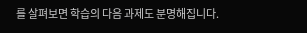를 살펴보면 학습의 다음 과제도 분명해집니다.